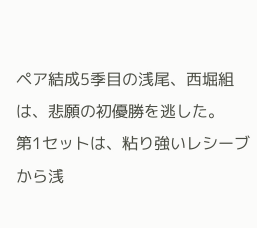ペア結成5季目の浅尾、西堀組は、悲願の初優勝を逃した。
第1セットは、粘り強いレシーブから浅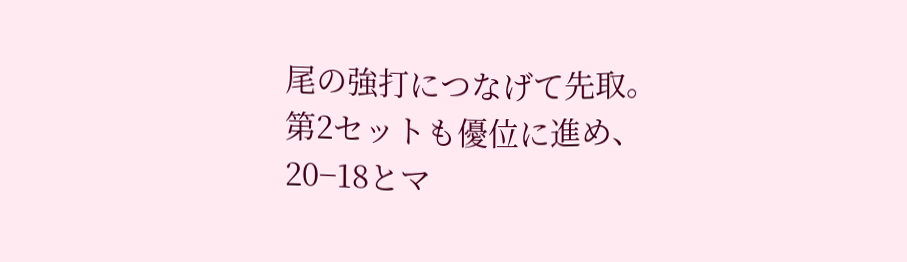尾の強打につなげて先取。第2セットも優位に進め、20−18とマ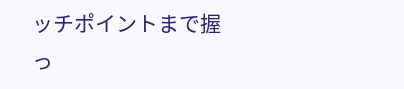ッチポイントまで握っ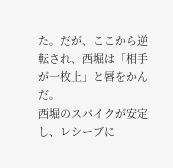た。だが、ここから逆転され、西堀は「相手が一枚上」と唇をかんだ。
西堀のスパイクが安定し、レシーブに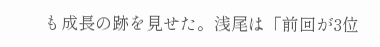も成長の跡を見せた。浅尾は「前回が3位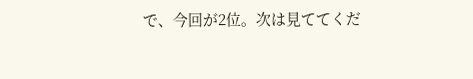で、今回が2位。次は見ててくだ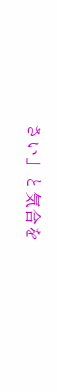さい」と気合を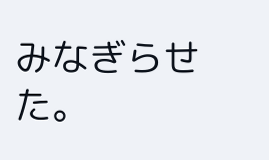みなぎらせた。